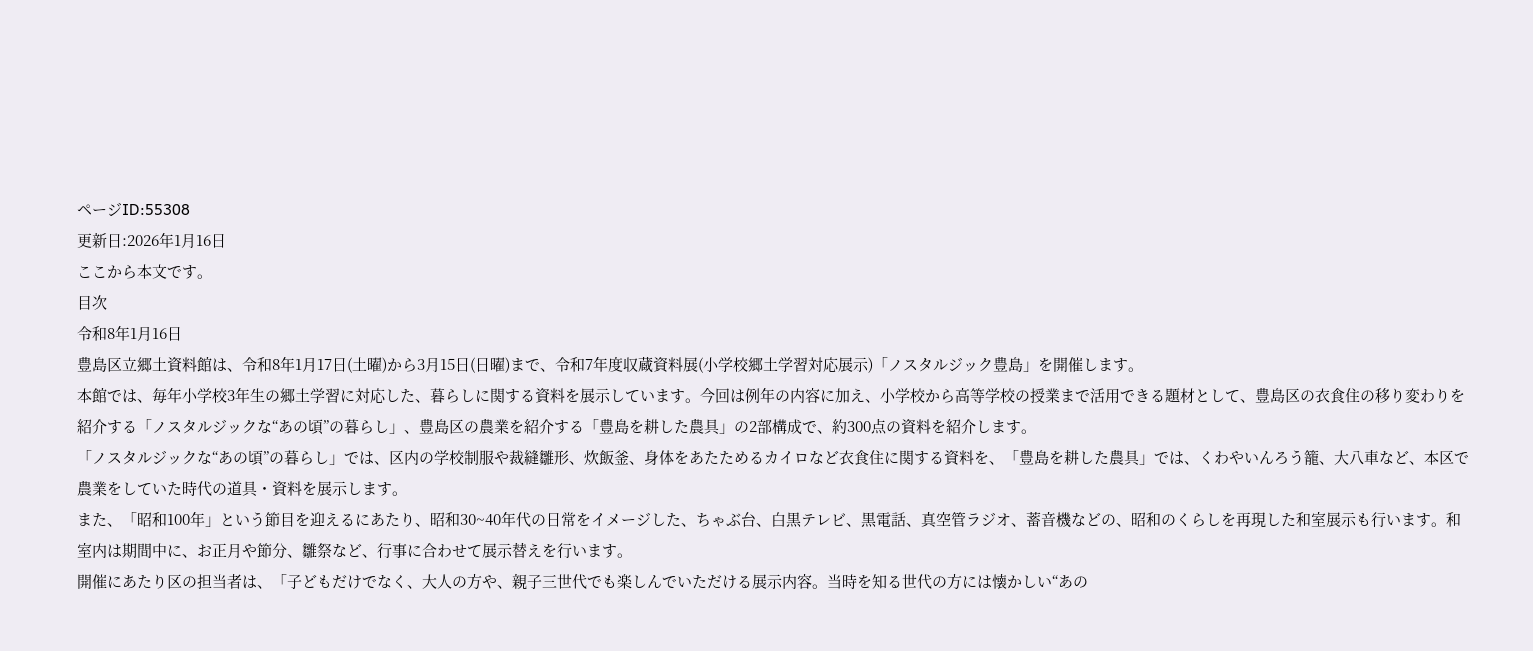ページID:55308
更新日:2026年1月16日
ここから本文です。
目次
令和8年1月16日
豊島区立郷土資料館は、令和8年1月17日(土曜)から3月15日(日曜)まで、令和7年度収蔵資料展(小学校郷土学習対応展示)「ノスタルジック豊島」を開催します。
本館では、毎年小学校3年生の郷土学習に対応した、暮らしに関する資料を展示しています。今回は例年の内容に加え、小学校から高等学校の授業まで活用できる題材として、豊島区の衣食住の移り変わりを紹介する「ノスタルジックな“あの頃”の暮らし」、豊島区の農業を紹介する「豊島を耕した農具」の2部構成で、約300点の資料を紹介します。
「ノスタルジックな“あの頃”の暮らし」では、区内の学校制服や裁縫雛形、炊飯釜、身体をあたためるカイロなど衣食住に関する資料を、「豊島を耕した農具」では、くわやいんろう籠、大八車など、本区で農業をしていた時代の道具・資料を展示します。
また、「昭和100年」という節目を迎えるにあたり、昭和30~40年代の日常をイメージした、ちゃぶ台、白黒テレビ、黒電話、真空管ラジオ、蓄音機などの、昭和のくらしを再現した和室展示も行います。和室内は期間中に、お正月や節分、雛祭など、行事に合わせて展示替えを行います。
開催にあたり区の担当者は、「子どもだけでなく、大人の方や、親子三世代でも楽しんでいただける展示内容。当時を知る世代の方には懐かしい“あの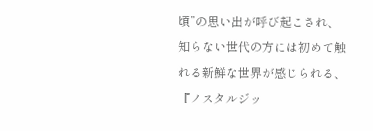頃”の思い出が呼び起こされ、知らない世代の方には初めて触れる新鮮な世界が感じられる、『ノスタルジッ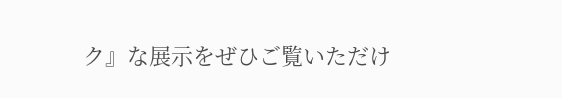ク』な展示をぜひご覧いただけ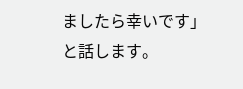ましたら幸いです」と話します。